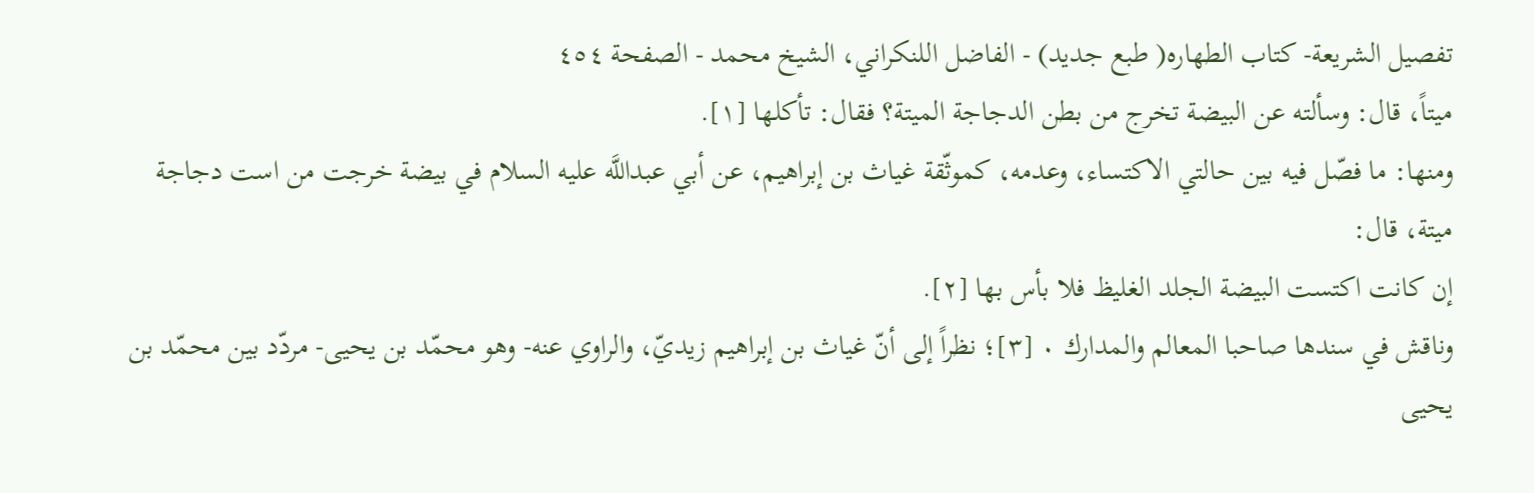تفصيل الشريعة- كتاب الطهاره( طبع جديد) - الفاضل اللنكراني، الشيخ محمد - الصفحة ٤٥٤
ميتاً، قال: وسألته عن البيضة تخرج من بطن الدجاجة الميتة؟ فقال: تأكلها [١].
ومنها: ما فصّل فيه بين حالتي الاكتساء، وعدمه، كموثّقة غياث بن إبراهيم، عن أبي عبداللَّه عليه السلام في بيضة خرجت من است دجاجة ميتة، قال:
إن كانت اكتست البيضة الجلد الغليظ فلا بأس بها [٢].
وناقش في سندها صاحبا المعالم والمدارك ٠ [٣]؛ نظراً إلى أنّ غياث بن إبراهيم زيديّ، والراوي عنه- وهو محمّد بن يحيى- مردّد بين محمّد بن يحيى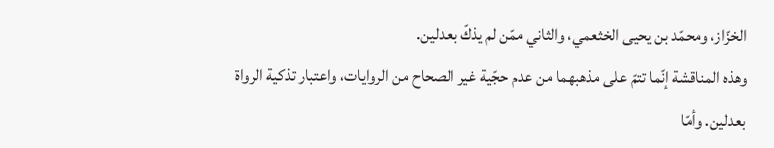الخزّاز، ومحمّد بن يحيى الخثعمي، والثاني ممّن لم يذكّ بعدلين.
وهذه المناقشة إنّما تتمّ على مذهبهما من عدم حجّية غير الصحاح من الروايات، واعتبار تذكية الرواة بعدلين. وأمّا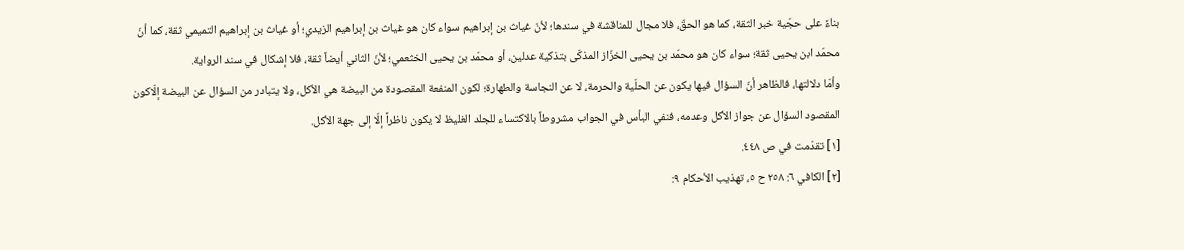بناءً على حجّية خبر الثقة، كما هو الحقّ، فلا مجال للمناقشة في سندها؛ لأنّ غياث بن إبراهيم سواء كان هو غياث بن إبراهيم الزيدي؛ أو غياث بن إبراهيم التميمي ثقة، كما أنّ محمّد ابن يحيى ثقة؛ سواء كان هو محمّد بن يحيى الخزّاز المذكّى بتذكية عدلين، أو محمّد بن يحيى الخثعمي؛ لأنّ الثاني أيضاً ثقة، فلا إشكال في سند الرواية.
وأمّا دلالتها، فالظاهر أنّ السؤال فيها يكون عن الحلّية والحرمة، لا عن النجاسة والطهارة؛ لكون المنفعة المقصودة من البيضة هي الأكل، ولا يتبادر من السؤال عن البيضة إلّاكون المقصود السؤال عن جواز الأكل وعدمه، فنفي البأس في الجواب مشروطاً بالاكتساء للجلد الغليظ لا يكون ناظراً إلّا إلى جهة الأكل.
[١] تقدّمت في ص ٤٤٨.
[٢] الكافي ٦: ٢٥٨ ح ٥، تهذيب الأحكام ٩: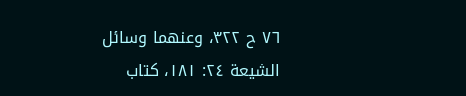٧٦ ح ٣٢٢، وعنهما وسائل الشيعة ٢٤: ١٨١، كتاب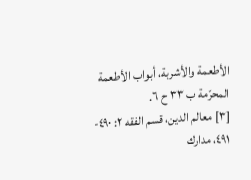الأطعمة والأشربة، أبواب الأطعمة المحرّمة ب ٣٣ ح ٦.
[٣] معالم الدين، قسم الفقه ٢: ٤٩٠- ٤٩١، مدارك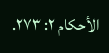الأحكام ٢: ٢٧٣.